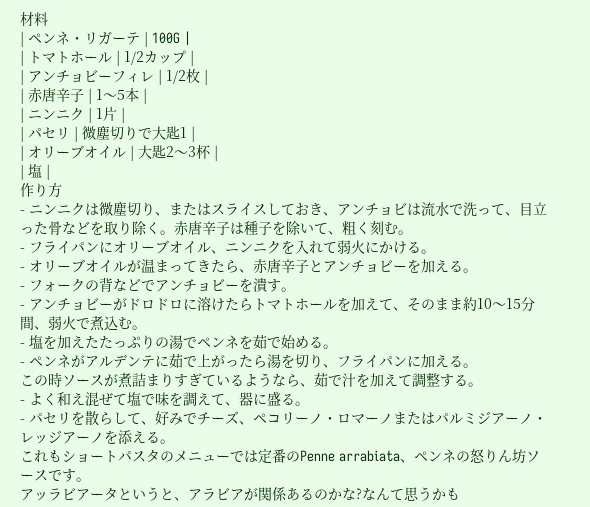材料
| ペンネ・リガーテ | 100G |
| トマトホール | 1/2カップ |
| アンチョビーフィレ | 1/2枚 |
| 赤唐辛子 | 1〜5本 |
| ニンニク | 1片 |
| パセリ | 微塵切りで大匙1 |
| オリーブオイル | 大匙2〜3杯 |
| 塩 |
作り方
- ニンニクは微塵切り、またはスライスしておき、アンチョビは流水で洗って、目立った骨などを取り除く。赤唐辛子は種子を除いて、粗く刻む。
- フライパンにオリーブオイル、ニンニクを入れて弱火にかける。
- オリーブオイルが温まってきたら、赤唐辛子とアンチョビーを加える。
- フォークの背などでアンチョビーを潰す。
- アンチョビーがドロドロに溶けたらトマトホールを加えて、そのまま約10〜15分間、弱火で煮込む。
- 塩を加えたたっぷりの湯でペンネを茹で始める。
- ペンネがアルデンテに茹で上がったら湯を切り、フライパンに加える。
この時ソースが煮詰まりすぎているようなら、茹で汁を加えて調整する。
- よく和え混ぜて塩で味を調えて、器に盛る。
- パセリを散らして、好みでチーズ、ペコリーノ・ロマーノまたはパルミジアーノ・レッジアーノを添える。
これもショートパスタのメニューでは定番のPenne arrabiata、ペンネの怒りん坊ソースです。
アッラビアータというと、アラビアが関係あるのかな?なんて思うかも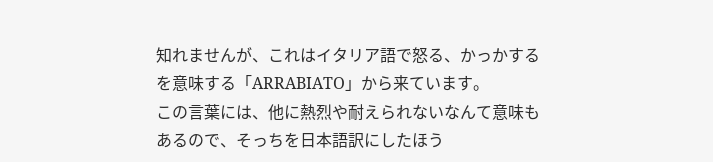知れませんが、これはイタリア語で怒る、かっかするを意味する「ARRABIATO」から来ています。
この言葉には、他に熱烈や耐えられないなんて意味もあるので、そっちを日本語訳にしたほう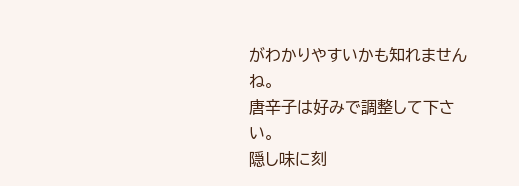がわかりやすいかも知れませんね。
唐辛子は好みで調整して下さい。
隠し味に刻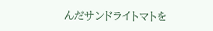んだサンドライトマトを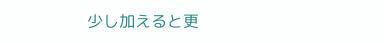少し加えると更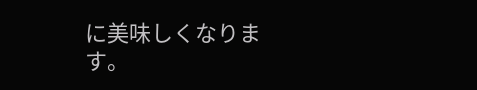に美味しくなります。